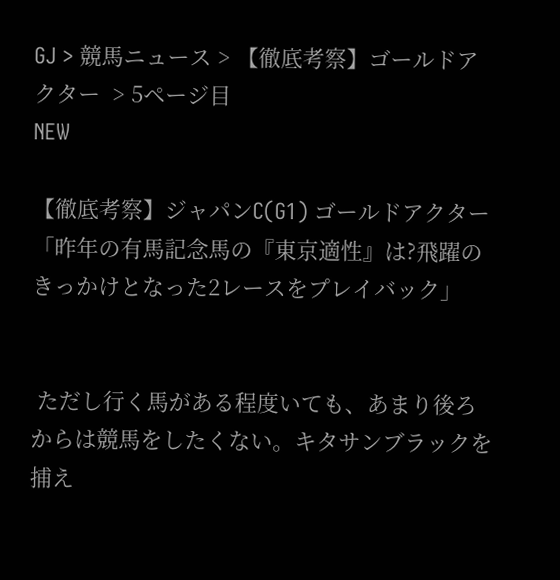GJ > 競馬ニュース > 【徹底考察】ゴールドアクター  > 5ページ目
NEW

【徹底考察】ジャパンC(G1) ゴールドアクター「昨年の有馬記念馬の『東京適性』は?飛躍のきっかけとなった2レースをプレイバック」


 ただし行く馬がある程度いても、あまり後ろからは競馬をしたくない。キタサンブラックを捕え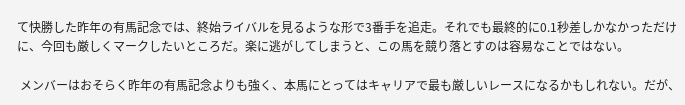て快勝した昨年の有馬記念では、終始ライバルを見るような形で3番手を追走。それでも最終的に0.1秒差しかなかっただけに、今回も厳しくマークしたいところだ。楽に逃がしてしまうと、この馬を競り落とすのは容易なことではない。

 メンバーはおそらく昨年の有馬記念よりも強く、本馬にとってはキャリアで最も厳しいレースになるかもしれない。だが、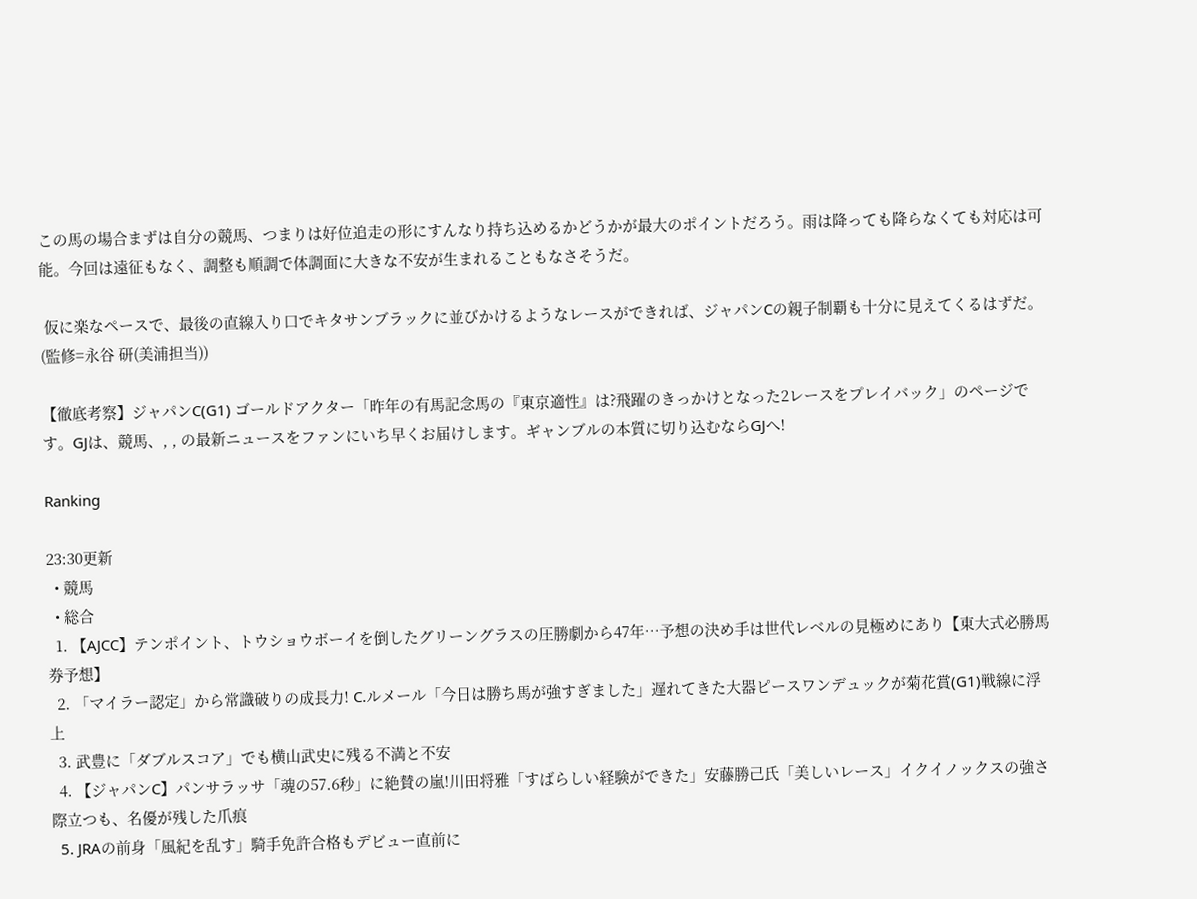この馬の場合まずは自分の競馬、つまりは好位追走の形にすんなり持ち込めるかどうかが最大のポイントだろう。雨は降っても降らなくても対応は可能。今回は遠征もなく、調整も順調で体調面に大きな不安が生まれることもなさそうだ。

 仮に楽なペースで、最後の直線入り口でキタサンブラックに並びかけるようなレースができれば、ジャパンCの親子制覇も十分に見えてくるはずだ。
(監修=永谷 研(美浦担当))

【徹底考察】ジャパンC(G1) ゴールドアクター「昨年の有馬記念馬の『東京適性』は?飛躍のきっかけとなった2レースをプレイバック」のページです。GJは、競馬、, , の最新ニュースをファンにいち早くお届けします。ギャンブルの本質に切り込むならGJへ!

Ranking

23:30更新
  • 競馬
  • 総合
  1. 【AJCC】テンポイント、トウショウボーイを倒したグリーングラスの圧勝劇から47年…予想の決め手は世代レベルの見極めにあり【東大式必勝馬券予想】
  2. 「マイラー認定」から常識破りの成長力! C.ルメール「今日は勝ち馬が強すぎました」遅れてきた大器ピースワンデュックが菊花賞(G1)戦線に浮上
  3. 武豊に「ダブルスコア」でも横山武史に残る不満と不安
  4. 【ジャパンC】パンサラッサ「魂の57.6秒」に絶賛の嵐!川田将雅「すばらしい経験ができた」安藤勝己氏「美しいレース」イクイノックスの強さ際立つも、名優が残した爪痕
  5. JRAの前身「風紀を乱す」騎手免許合格もデビュー直前に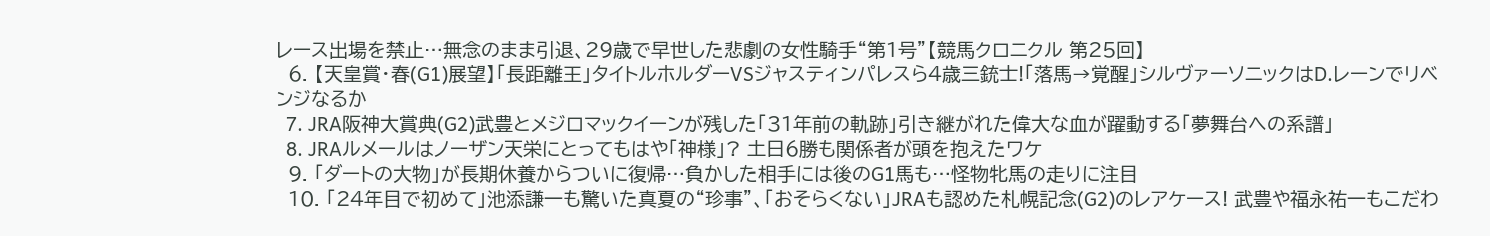レース出場を禁止…無念のまま引退、29歳で早世した悲劇の女性騎手“第1号”【競馬クロニクル 第25回】
  6. 【天皇賞・春(G1)展望】「長距離王」タイトルホルダーVSジャスティンパレスら4歳三銃士!「落馬→覚醒」シルヴァーソニックはD.レーンでリベンジなるか
  7. JRA阪神大賞典(G2)武豊とメジロマックイーンが残した「31年前の軌跡」引き継がれた偉大な血が躍動する「夢舞台への系譜」
  8. JRAルメールはノーザン天栄にとってもはや「神様」? 土日6勝も関係者が頭を抱えたワケ
  9. 「ダートの大物」が長期休養からついに復帰…負かした相手には後のG1馬も…怪物牝馬の走りに注目
  10. 「24年目で初めて」池添謙一も驚いた真夏の“珍事”、「おそらくない」JRAも認めた札幌記念(G2)のレアケース! 武豊や福永祐一もこだわ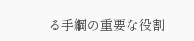る手綱の重要な役割